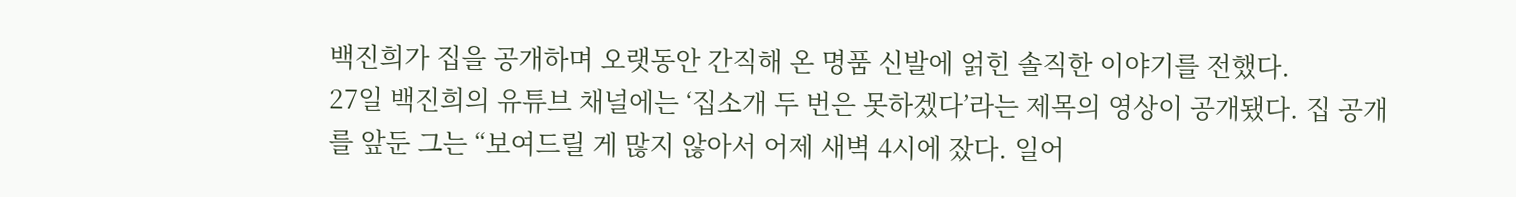백진희가 집을 공개하며 오랫동안 간직해 온 명품 신발에 얽힌 솔직한 이야기를 전했다.
27일 백진희의 유튜브 채널에는 ‘집소개 두 번은 못하겠다’라는 제목의 영상이 공개됐다. 집 공개를 앞둔 그는 “보여드릴 게 많지 않아서 어제 새벽 4시에 잤다. 일어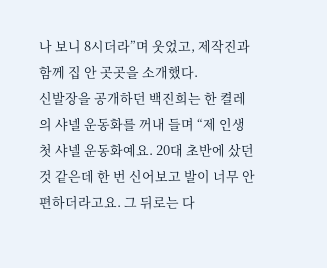나 보니 8시더라”며 웃었고, 제작진과 함께 집 안 곳곳을 소개했다.
신발장을 공개하던 백진희는 한 켤레의 샤넬 운동화를 꺼내 들며 “제 인생 첫 샤넬 운동화예요. 20대 초반에 샀던 것 같은데 한 번 신어보고 발이 너무 안 편하더라고요. 그 뒤로는 다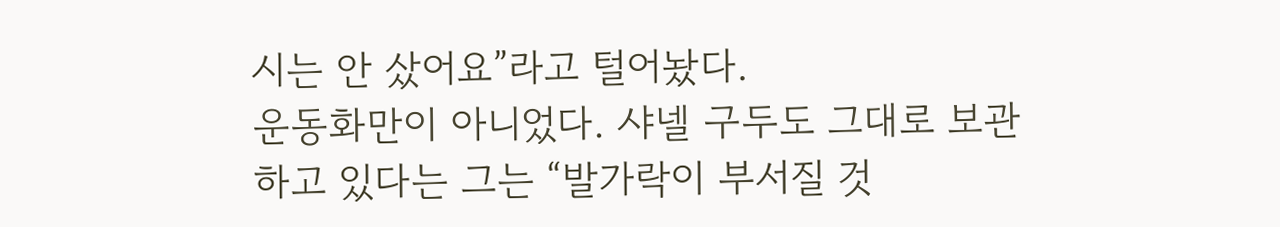시는 안 샀어요”라고 털어놨다.
운동화만이 아니었다. 샤넬 구두도 그대로 보관하고 있다는 그는 “발가락이 부서질 것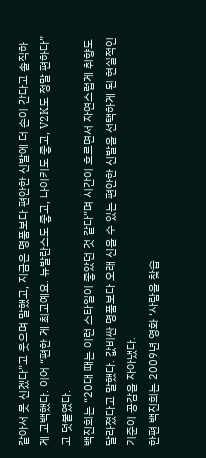같아서 못 신겠다”고 웃으며 말했고, 지금은 명품보다 편안한 신발에 더 손이 간다고 솔직하게 고백했다. 이어 “편한 게 최고예요. 뉴발란스도 좋고, 나이키도 좋고, V2K도 정말 편하다”고 덧붙였다.
백진희는 “20대 때는 이런 스타일이 좋았던 것 같다”며 시간이 흐르면서 자연스럽게 취향도 달라졌다고 말했다. 값비싼 명품보다 오래 신을 수 있는 편안한 신발을 선택하게 된 현실적인 기준이 공감을 자아냈다.
한편 백진희는 2009년 영화 ‘사람을 찾습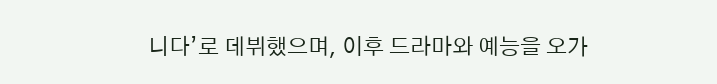니다’로 데뷔했으며, 이후 드라마와 예능을 오가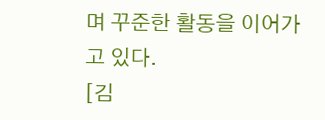며 꾸준한 활동을 이어가고 있다.
[김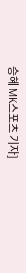승혜 MK스포츠 기자]